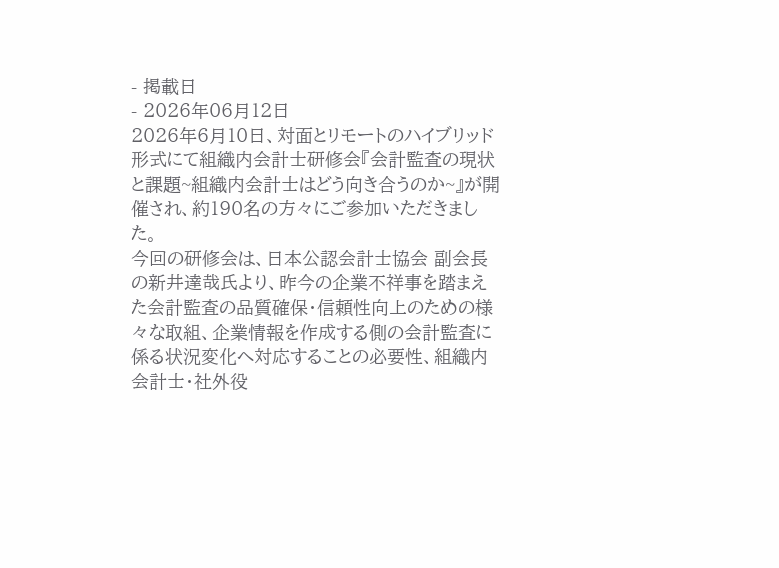- 掲載日
- 2026年06月12日
2026年6月10日、対面とリモートのハイブリッド形式にて組織内会計士研修会『会計監査の現状と課題~組織内会計士はどう向き合うのか~』が開催され、約190名の方々にご参加いただきました。
今回の研修会は、日本公認会計士協会 副会長の新井達哉氏より、昨今の企業不祥事を踏まえた会計監査の品質確保・信頼性向上のための様々な取組、企業情報を作成する側の会計監査に係る状況変化へ対応することの必要性、組織内会計士・社外役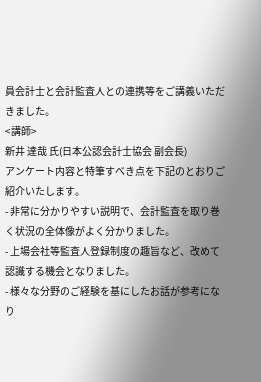員会計士と会計監査人との連携等をご講義いただきました。
<講師>
新井 達哉 氏(日本公認会計士協会 副会長)
アンケート内容と特筆すべき点を下記のとおりご紹介いたします。
- 非常に分かりやすい説明で、会計監査を取り巻く状況の全体像がよく分かりました。
- 上場会社等監査人登録制度の趣旨など、改めて認識する機会となりました。
- 様々な分野のご経験を基にしたお話が参考になり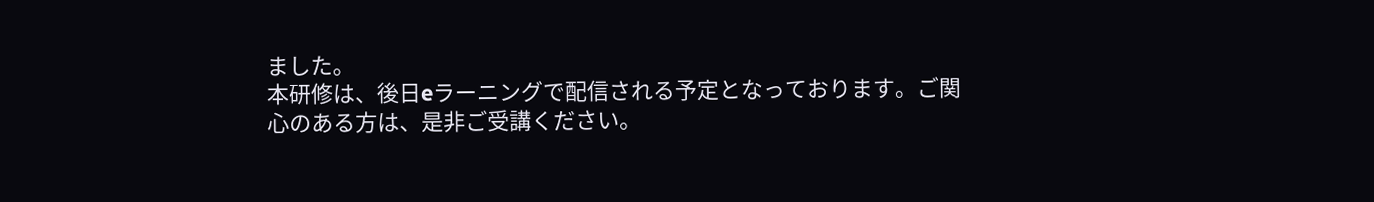ました。
本研修は、後日eラーニングで配信される予定となっております。ご関心のある方は、是非ご受講ください。